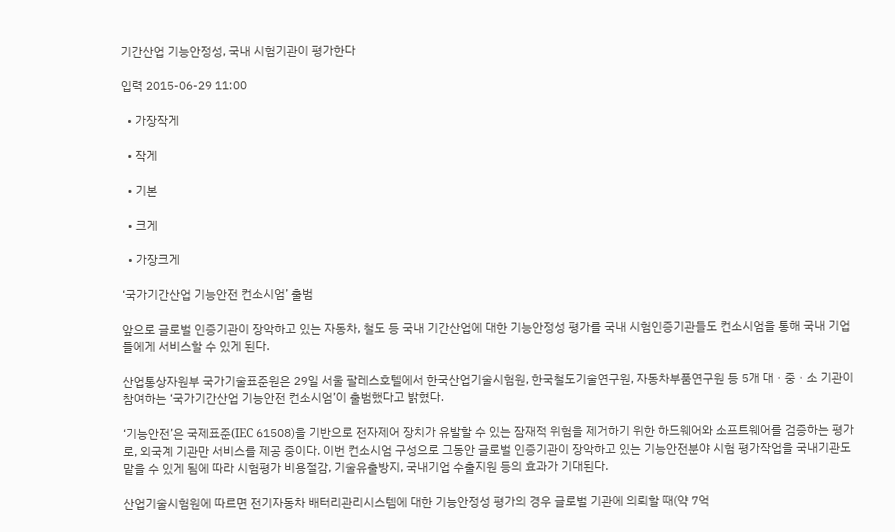기간산업 기능안정성, 국내 시험기관이 평가한다

입력 2015-06-29 11:00

  • 가장작게

  • 작게

  • 기본

  • 크게

  • 가장크게

‘국가기간산업 기능안전 컨소시엄’ 출범

앞으로 글로벌 인증기관이 장악하고 있는 자동차, 철도 등 국내 기간산업에 대한 기능안정성 평가를 국내 시험인증기관들도 컨소시엄을 통해 국내 기업들에게 서비스할 수 있게 된다.

산업통상자원부 국가기술표준원은 29일 서울 팔레스호텔에서 한국산업기술시험원, 한국철도기술연구원, 자동차부품연구원 등 5개 대ㆍ중ㆍ소 기관이 참여하는 ‘국가기간산업 기능안전 컨소시엄’이 출범했다고 밝혔다.

‘기능안전’은 국제표준(IEC 61508)을 기반으로 전자제어 장치가 유발할 수 있는 잠재적 위험을 제거하기 위한 하드웨어와 소프트웨어를 검증하는 평가로, 외국계 기관만 서비스를 제공 중이다. 이번 컨소시엄 구성으로 그동안 글로벌 인증기관이 장악하고 있는 기능안전분야 시험 평가작업을 국내기관도 맡을 수 있게 됨에 따라 시험평가 비용절감, 기술유출방지, 국내기업 수출지원 등의 효과가 기대된다.

산업기술시험원에 따르면 전기자동차 배터리관리시스템에 대한 기능안정성 평가의 경우 글로벌 기관에 의뢰할 때(약 7억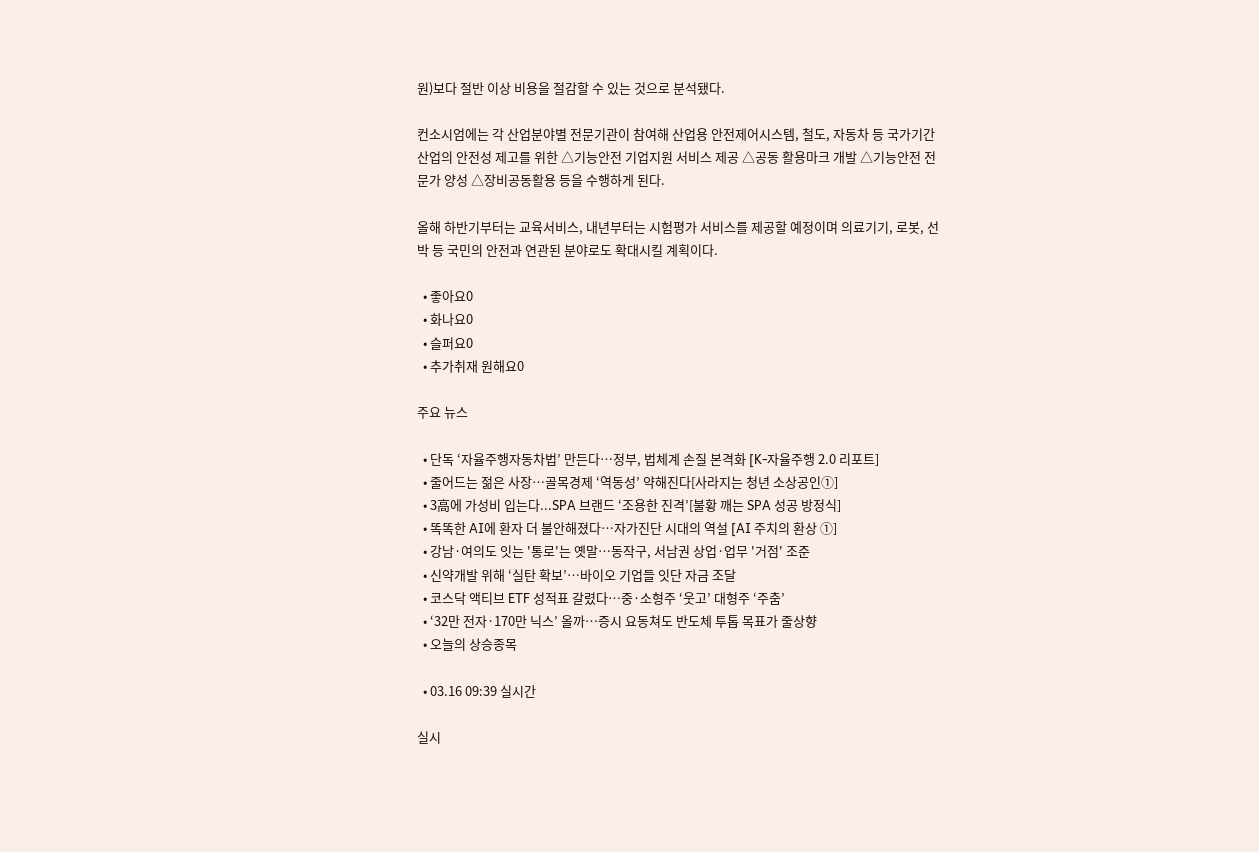원)보다 절반 이상 비용을 절감할 수 있는 것으로 분석됐다.

컨소시엄에는 각 산업분야별 전문기관이 참여해 산업용 안전제어시스템, 철도, 자동차 등 국가기간 산업의 안전성 제고를 위한 △기능안전 기업지원 서비스 제공 △공동 활용마크 개발 △기능안전 전문가 양성 △장비공동활용 등을 수행하게 된다.

올해 하반기부터는 교육서비스, 내년부터는 시험평가 서비스를 제공할 예정이며 의료기기, 로봇, 선박 등 국민의 안전과 연관된 분야로도 확대시킬 계획이다.

  • 좋아요0
  • 화나요0
  • 슬퍼요0
  • 추가취재 원해요0

주요 뉴스

  • 단독 ‘자율주행자동차법’ 만든다…정부, 법체계 손질 본격화 [K-자율주행 2.0 리포트]
  • 줄어드는 젊은 사장…골목경제 ‘역동성’ 약해진다[사라지는 청년 소상공인①]
  • 3高에 가성비 입는다...SPA 브랜드 ‘조용한 진격’[불황 깨는 SPA 성공 방정식]
  • 똑똑한 AI에 환자 더 불안해졌다…자가진단 시대의 역설 [AI 주치의 환상 ①]
  • 강남·여의도 잇는 '통로'는 옛말⋯동작구, 서남권 상업·업무 '거점' 조준
  • 신약개발 위해 ‘실탄 확보’…바이오 기업들 잇단 자금 조달
  • 코스닥 액티브 ETF 성적표 갈렸다…중·소형주 ‘웃고’ 대형주 ‘주춤’
  • ‘32만 전자·170만 닉스’ 올까…증시 요동쳐도 반도체 투톱 목표가 줄상향
  • 오늘의 상승종목

  • 03.16 09:39 실시간

실시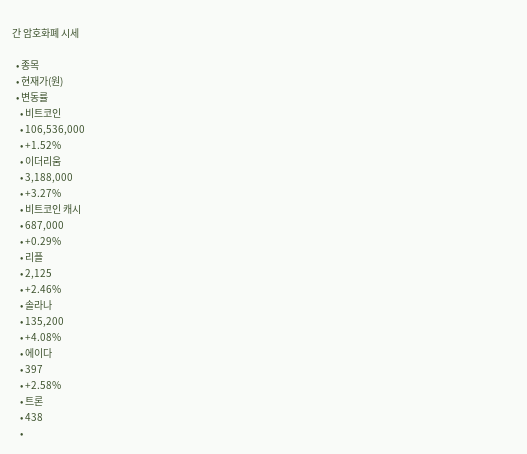간 암호화폐 시세

  • 종목
  • 현재가(원)
  • 변동률
    • 비트코인
    • 106,536,000
    • +1.52%
    • 이더리움
    • 3,188,000
    • +3.27%
    • 비트코인 캐시
    • 687,000
    • +0.29%
    • 리플
    • 2,125
    • +2.46%
    • 솔라나
    • 135,200
    • +4.08%
    • 에이다
    • 397
    • +2.58%
    • 트론
    • 438
    •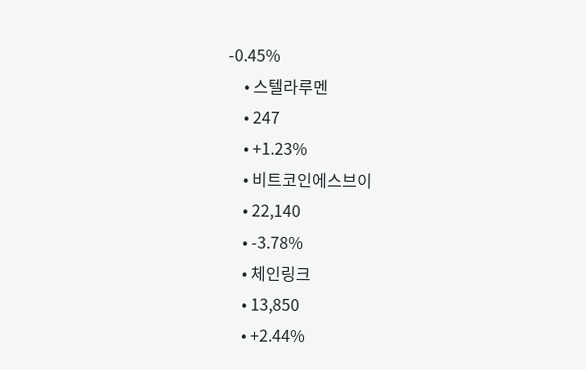-0.45%
    • 스텔라루멘
    • 247
    • +1.23%
    • 비트코인에스브이
    • 22,140
    • -3.78%
    • 체인링크
    • 13,850
    • +2.44%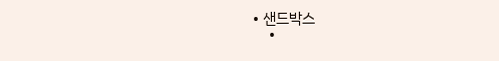• 샌드박스
    •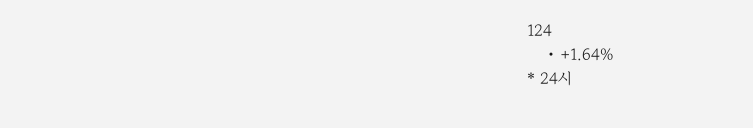124
    • +1.64%
* 24시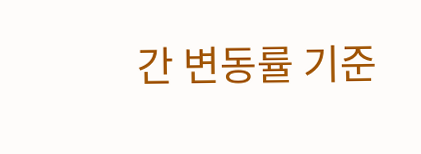간 변동률 기준